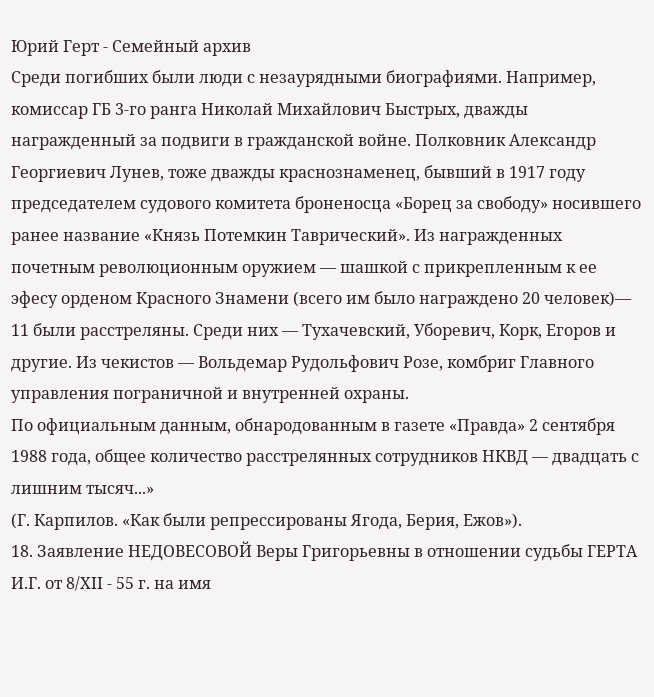Юрий Герт - Семейный архив
Среди погибших были люди с незаурядными биографиями. Например, комиссар ГБ 3-го ранга Николай Михайлович Быстрых, дважды награжденный за подвиги в гражданской войне. Полковник Александр Георгиевич Лунев, тоже дважды краснознаменец, бывший в 1917 году председателем судового комитета броненосца «Борец за свободу» носившего ранее название «Князь Потемкин Таврический». Из награжденных почетным революционным оружием — шашкой с прикрепленным к ее эфесу орденом Красного Знамени (всего им было награждено 20 человек)— 11 были расстреляны. Среди них — Тухачевский, Уборевич, Корк, Егоров и другие. Из чекистов — Вольдемар Рудольфович Розе, комбриг Главного управления пограничной и внутренней охраны.
По официальным данным, обнародованным в газете «Правда» 2 сентября 1988 года, общее количество расстрелянных сотрудников НКВД — двадцать с лишним тысяч...»
(Г. Карпилов. «Как были репрессированы Ягода, Берия, Ежов»).
18. Заявление НЕДОВЕСОВОЙ Веры Григорьевны в отношении судьбы ГЕРТА И.Г. от 8/ХII - 55 г. на имя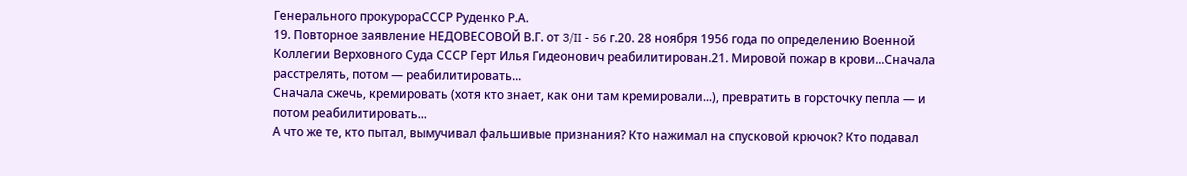Генерального прокурораСССР Руденко Р.А.
19. Повторное заявление НЕДОВЕСОВОЙ В.Г. от 3/II - 56 г.20. 28 ноября 1956 года по определению Военной Коллегии Верховного Суда СССР Герт Илья Гидеонович реабилитирован.21. Мировой пожар в крови...Сначала расстрелять, потом — реабилитировать...
Сначала сжечь, кремировать (хотя кто знает, как они там кремировали...), превратить в горсточку пепла — и потом реабилитировать...
А что же те, кто пытал, вымучивал фальшивые признания? Кто нажимал на спусковой крючок? Кто подавал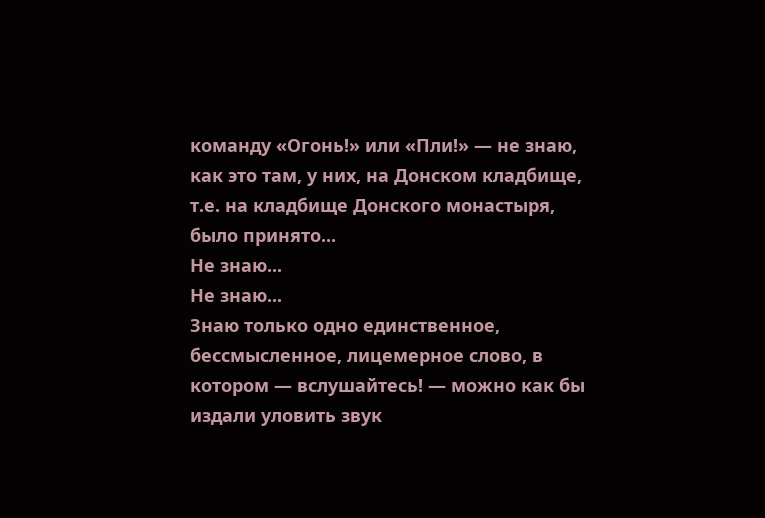команду «Огонь!» или «Пли!» — не знаю, как это там, у них, на Донском кладбище, т.е. на кладбище Донского монастыря, было принято...
Не знаю...
Не знаю...
Знаю только одно единственное, бессмысленное, лицемерное слово, в котором — вслушайтесь! — можно как бы издали уловить звук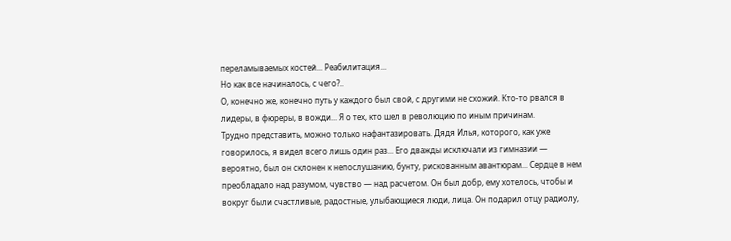переламываемых костей... Реабилитация...
Но как все начиналось, с чего?..
О, конечно же, конечно путь у каждого был свой, с другими не схожий. Кто-то рвался в лидеры, в фюреры, в вожди... Я о тех, кто шел в революцию по иным причинам.
Трудно представить, можно только нафантазировать. Дядя Илья, которого, как уже говорилось, я видел всего лишь один раз... Его дважды исключали из гимназии — вероятно, был он склонен к непослушанию, бунту, рискованным авантюрам... Сердце в нем преобладало над разумом, чувство — над расчетом. Он был добр, ему хотелось, чтобы и вокруг были счастливые, радостные, улыбающиеся люди, лица. Он подарил отцу радиолу,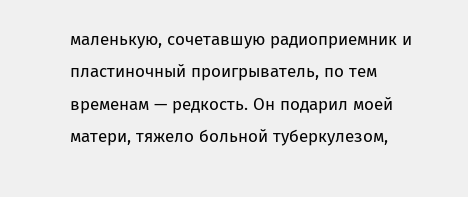маленькую, сочетавшую радиоприемник и пластиночный проигрыватель, по тем временам — редкость. Он подарил моей матери, тяжело больной туберкулезом,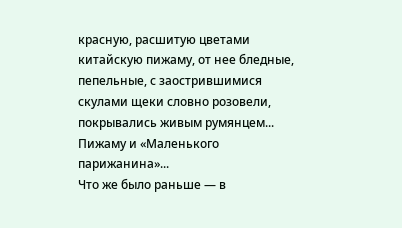красную, расшитую цветами китайскую пижаму, от нее бледные, пепельные, с заострившимися скулами щеки словно розовели, покрывались живым румянцем... Пижаму и «Маленького парижанина»...
Что же было раньше — в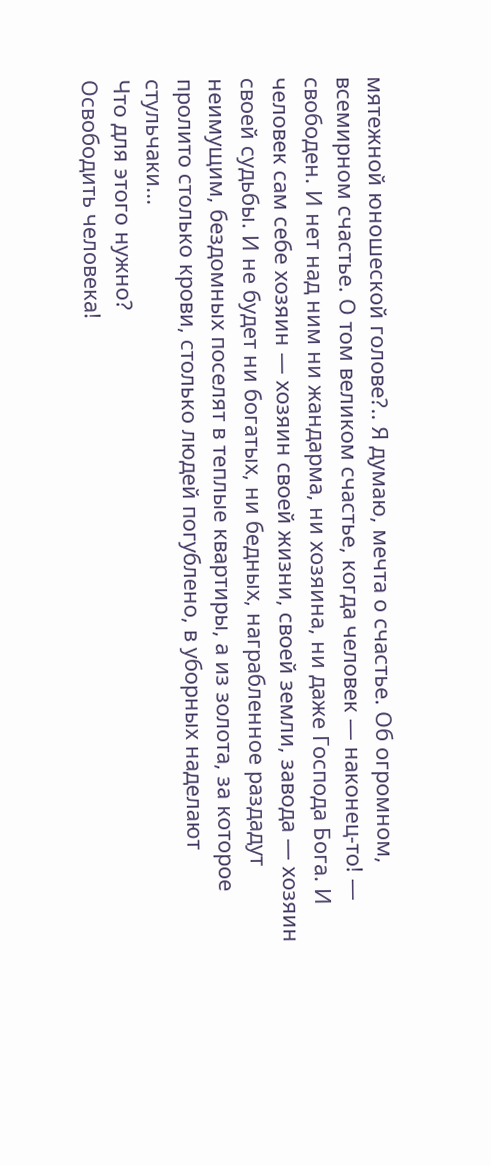мятежной юношеской голове?.. Я думаю, мечта о счастье. Об огромном, всемирном счастье. О том великом счастье, когда человек — наконец-то! — свободен. И нет над ним ни жандарма, ни хозяина, ни даже Господа Бога. И человек сам себе хозяин — хозяин своей жизни, своей земли, завода — хозяин своей судьбы. И не будет ни богатых, ни бедных, награбленное раздадут неимущим, бездомных поселят в теплые квартиры, а из золота, за которое пролито столько крови, столько людей погублено, в уборных наделают стульчаки...
Что для этого нужно?
Освободить человека!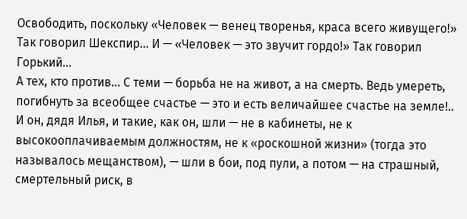Освободить, поскольку «Человек — венец творенья, краса всего живущего!» Так говорил Шекспир... И — «Человек — это звучит гордо!» Так говорил Горький...
А тех, кто против... С теми — борьба не на живот, а на смерть. Ведь умереть, погибнуть за всеобщее счастье — это и есть величайшее счастье на земле!..
И он, дядя Илья, и такие, как он, шли — не в кабинеты, не к высокооплачиваемым должностям, не к «роскошной жизни» (тогда это называлось мещанством), — шли в бои, под пули, а потом — на страшный, смертельный риск, в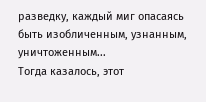разведку, каждый миг опасаясь быть изобличенным, узнанным, уничтоженным...
Тогда казалось, этот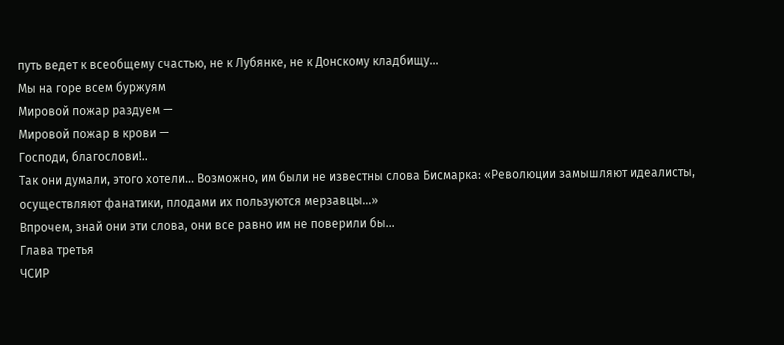путь ведет к всеобщему счастью, не к Лубянке, не к Донскому кладбищу...
Мы на горе всем буржуям
Мировой пожар раздуем —
Мировой пожар в крови —
Господи, благослови!..
Так они думали, этого хотели... Возможно, им были не известны слова Бисмарка: «Революции замышляют идеалисты, осуществляют фанатики, плодами их пользуются мерзавцы...»
Впрочем, знай они эти слова, они все равно им не поверили бы...
Глава третья
ЧСИР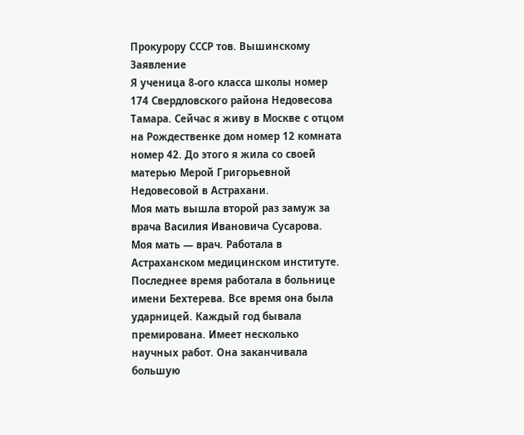Прокурору СССР тов. Вышинскому
Заявление
Я ученица 8-ого класса школы номер 174 Свердловского района Недовесова Тамара. Сейчас я живу в Москве с отцом на Рождественке дом номер 12 комната номер 42. До этого я жила со своей матерью Мерой Григорьевной Недовесовой в Астрахани.
Моя мать вышла второй раз замуж за врача Василия Ивановича Сусарова. Моя мать — врач. Работала в Астраханском медицинском институте. Последнее время работала в больнице имени Бехтерева. Все время она была ударницей. Каждый год бывала премирована. Имеет несколько научных работ. Она заканчивала большую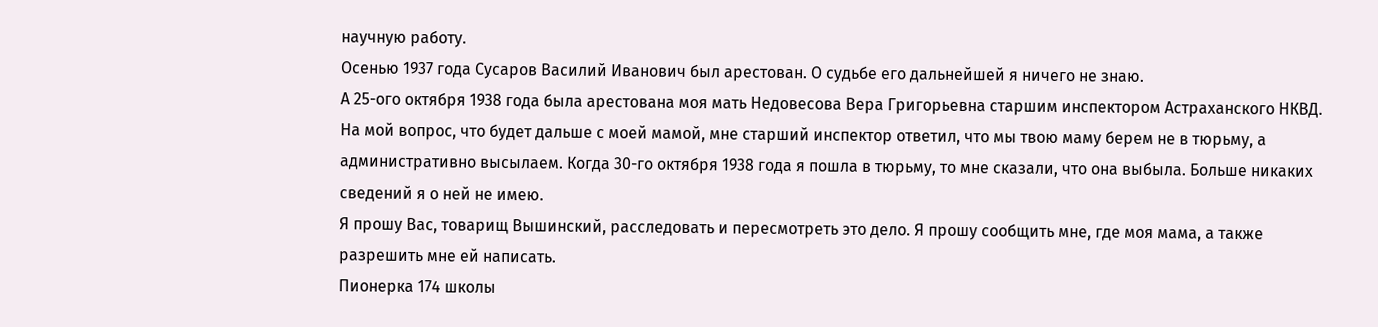научную работу.
Осенью 1937 года Сусаров Василий Иванович был арестован. О судьбе его дальнейшей я ничего не знаю.
А 25-ого октября 1938 года была арестована моя мать Недовесова Вера Григорьевна старшим инспектором Астраханского НКВД. На мой вопрос, что будет дальше с моей мамой, мне старший инспектор ответил, что мы твою маму берем не в тюрьму, а административно высылаем. Когда 30-го октября 1938 года я пошла в тюрьму, то мне сказали, что она выбыла. Больше никаких сведений я о ней не имею.
Я прошу Вас, товарищ Вышинский, расследовать и пересмотреть это дело. Я прошу сообщить мне, где моя мама, а также разрешить мне ей написать.
Пионерка 174 школы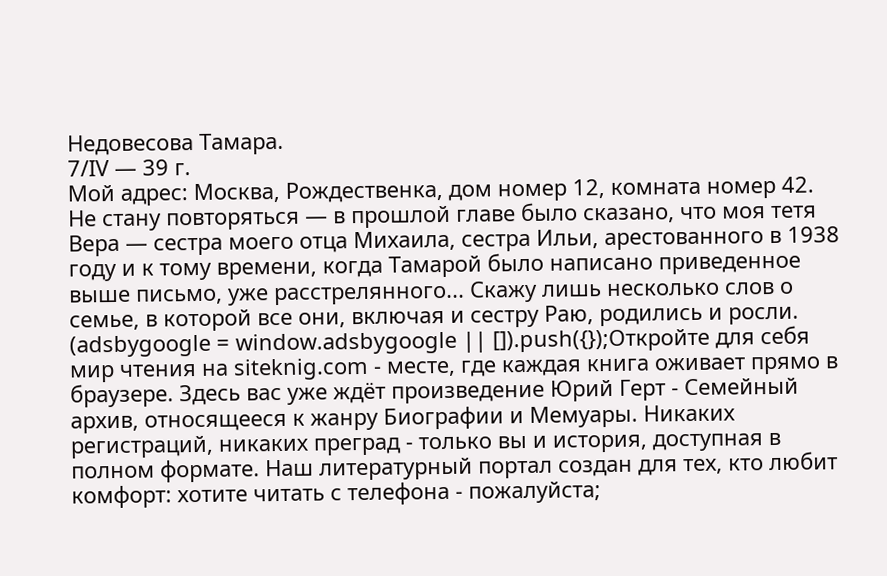Недовесова Тамара.
7/IV — 39 г.
Мой адрес: Москва, Рождественка, дом номер 12, комната номер 42.
Не стану повторяться — в прошлой главе было сказано, что моя тетя Вера — сестра моего отца Михаила, сестра Ильи, арестованного в 1938 году и к тому времени, когда Тамарой было написано приведенное выше письмо, уже расстрелянного... Скажу лишь несколько слов о семье, в которой все они, включая и сестру Раю, родились и росли.
(adsbygoogle = window.adsbygoogle || []).push({});Откройте для себя мир чтения на siteknig.com - месте, где каждая книга оживает прямо в браузере. Здесь вас уже ждёт произведение Юрий Герт - Семейный архив, относящееся к жанру Биографии и Мемуары. Никаких регистраций, никаких преград - только вы и история, доступная в полном формате. Наш литературный портал создан для тех, кто любит комфорт: хотите читать с телефона - пожалуйста;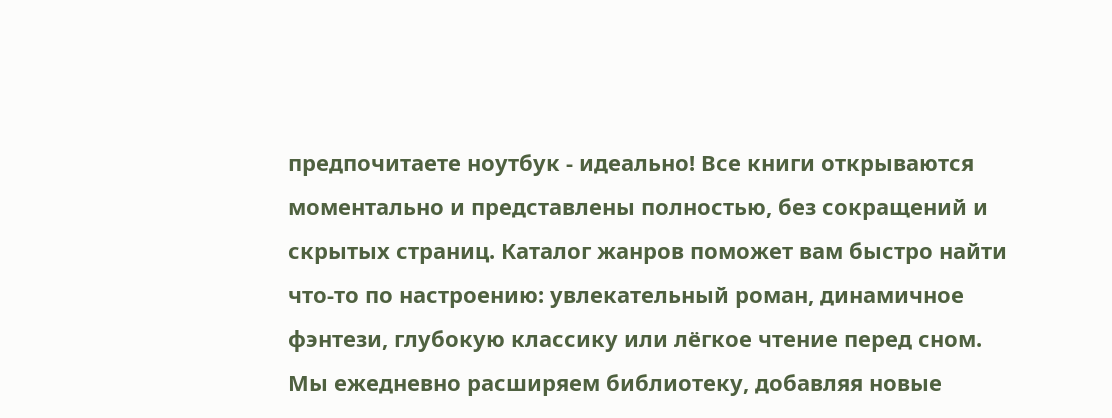предпочитаете ноутбук - идеально! Все книги открываются моментально и представлены полностью, без сокращений и скрытых страниц. Каталог жанров поможет вам быстро найти что-то по настроению: увлекательный роман, динамичное фэнтези, глубокую классику или лёгкое чтение перед сном. Мы ежедневно расширяем библиотеку, добавляя новые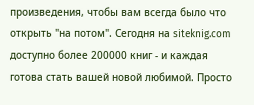произведения, чтобы вам всегда было что открыть "на потом". Сегодня на siteknig.com доступно более 200000 книг - и каждая готова стать вашей новой любимой. Просто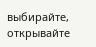выбирайте, открывайте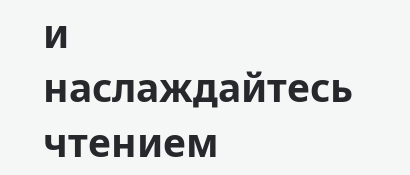и наслаждайтесь чтением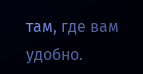там, где вам удобно.